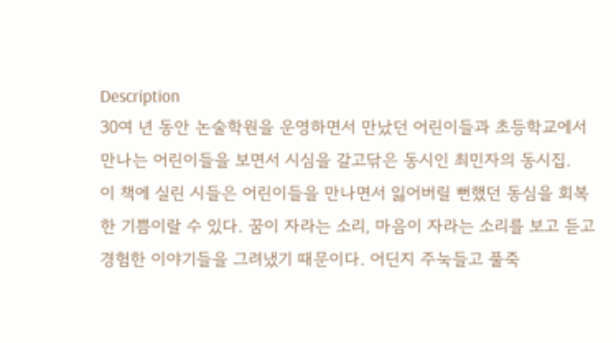Description
30여 년 동안 논술학원을 운영하면서 만났던 어린이들과 초등학교에서 만나는 어린이들을 보면서 시심을 갈고닦은 동시인 최민자의 동시집.
이 책에 실린 시들은 어린이들을 만나면서 잃어버릴 뻔했던 동심을 회복한 기쁨이랄 수 있다. 꿈이 자라는 소리, 마음이 자라는 소리를 보고 듣고 경험한 이야기들을 그려냈기 때문이다. 어딘지 주눅들고 풀죽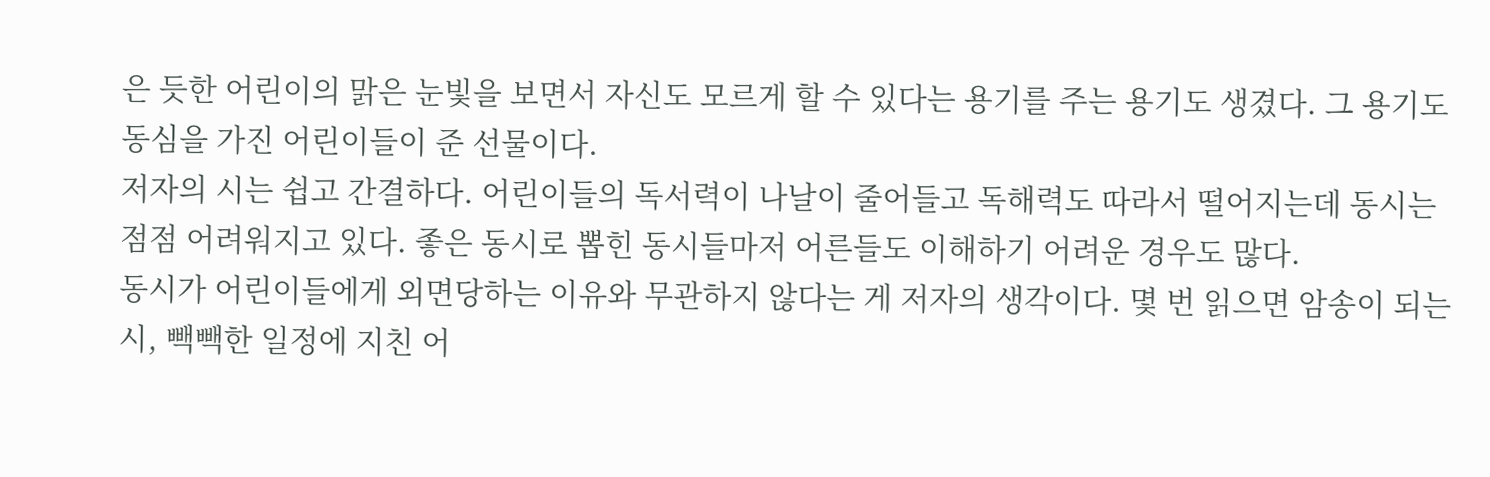은 듯한 어린이의 맑은 눈빛을 보면서 자신도 모르게 할 수 있다는 용기를 주는 용기도 생겼다. 그 용기도 동심을 가진 어린이들이 준 선물이다.
저자의 시는 쉽고 간결하다. 어린이들의 독서력이 나날이 줄어들고 독해력도 따라서 떨어지는데 동시는 점점 어려워지고 있다. 좋은 동시로 뽑힌 동시들마저 어른들도 이해하기 어려운 경우도 많다.
동시가 어린이들에게 외면당하는 이유와 무관하지 않다는 게 저자의 생각이다. 몇 번 읽으면 암송이 되는 시, 빽빽한 일정에 지친 어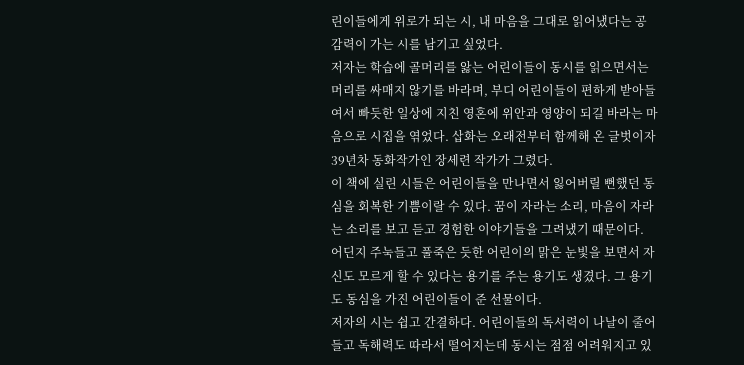린이들에게 위로가 되는 시, 내 마음을 그대로 읽어냈다는 공감력이 가는 시를 남기고 싶었다.
저자는 학습에 골머리를 앓는 어린이들이 동시를 읽으면서는 머리를 싸매지 않기를 바라며, 부디 어린이들이 편하게 받아들여서 빠듯한 일상에 지친 영혼에 위안과 영양이 되길 바라는 마음으로 시집을 엮었다. 삽화는 오래전부터 함께해 온 글벗이자 39년차 동화작가인 장세련 작가가 그렸다.
이 책에 실린 시들은 어린이들을 만나면서 잃어버릴 뻔했던 동심을 회복한 기쁨이랄 수 있다. 꿈이 자라는 소리, 마음이 자라는 소리를 보고 듣고 경험한 이야기들을 그려냈기 때문이다. 어딘지 주눅들고 풀죽은 듯한 어린이의 맑은 눈빛을 보면서 자신도 모르게 할 수 있다는 용기를 주는 용기도 생겼다. 그 용기도 동심을 가진 어린이들이 준 선물이다.
저자의 시는 쉽고 간결하다. 어린이들의 독서력이 나날이 줄어들고 독해력도 따라서 떨어지는데 동시는 점점 어려워지고 있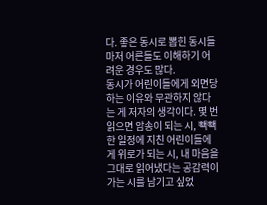다. 좋은 동시로 뽑힌 동시들마저 어른들도 이해하기 어려운 경우도 많다.
동시가 어린이들에게 외면당하는 이유와 무관하지 않다는 게 저자의 생각이다. 몇 번 읽으면 암송이 되는 시, 빽빽한 일정에 지친 어린이들에게 위로가 되는 시, 내 마음을 그대로 읽어냈다는 공감력이 가는 시를 남기고 싶었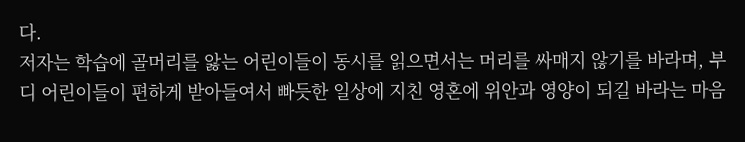다.
저자는 학습에 골머리를 앓는 어린이들이 동시를 읽으면서는 머리를 싸매지 않기를 바라며, 부디 어린이들이 편하게 받아들여서 빠듯한 일상에 지친 영혼에 위안과 영양이 되길 바라는 마음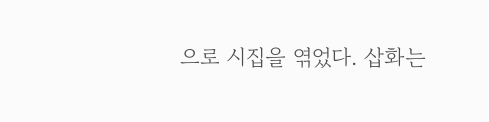으로 시집을 엮었다. 삽화는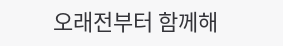오래전부터 함께해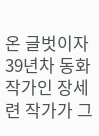온 글벗이자 39년차 동화작가인 장세련 작가가 그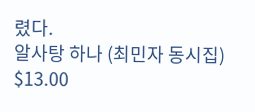렸다.
알사탕 하나 (최민자 동시집)
$13.00